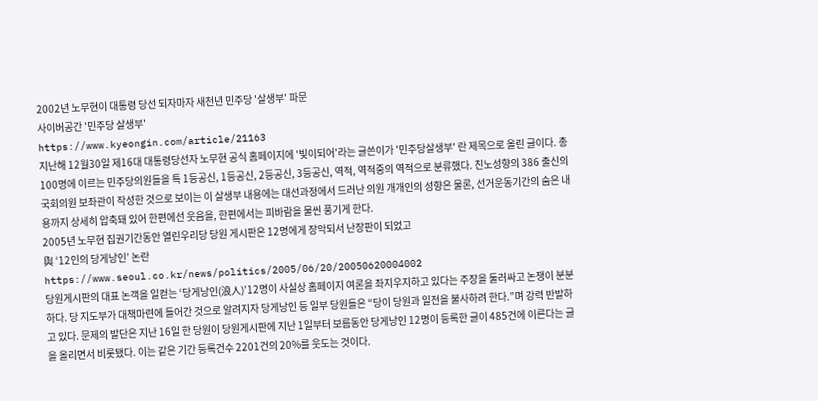2002년 노무현이 대통령 당선 되자마자 새천년 민주당 '살생부' 파문
사이버공간 '민주당 살생부'
https://www.kyeongin.com/article/21163
지난해 12월30일 제16대 대통령당선자 노무현 공식 홈페이지에 '빛이되어'라는 글쓴이가 '민주당살생부' 란 제목으로 올린 글이다. 총 100명에 이르는 민주당의원들을 특 1등공신, 1등공신, 2등공신, 3등공신, 역적, 역적중의 역적으로 분류했다. 친노성향의 386 출신의 국회의원 보좌관이 작성한 것으로 보이는 이 살생부 내용에는 대선과정에서 드러난 의원 개개인의 성향은 물론, 선거운동기간의 숨은 내용까지 상세히 압축돼 있어 한편에선 웃음을, 한편에서는 피바람을 물씬 풍기게 한다.
2005년 노무현 집권기간동안 열린우리당 당원 게시판은 12명에게 장악되서 난장판이 되었고
與 ‘12인의 당게낭인’ 논란
https://www.seoul.co.kr/news/politics/2005/06/20/20050620004002
당원게시판의 대표 논객을 일컫는 ‘당게낭인(浪人)’12명이 사실상 홈페이지 여론을 좌지우지하고 있다는 주장을 둘러싸고 논쟁이 분분하다. 당 지도부가 대책마련에 들어간 것으로 알려지자 당게낭인 등 일부 당원들은 “당이 당원과 일전을 불사하려 한다.”며 강력 반발하고 있다. 문제의 발단은 지난 16일 한 당원이 당원게시판에 지난 1일부터 보름동안 당게낭인 12명이 등록한 글이 485건에 이른다는 글을 올리면서 비롯됐다. 이는 같은 기간 등록건수 2201건의 20%를 웃도는 것이다.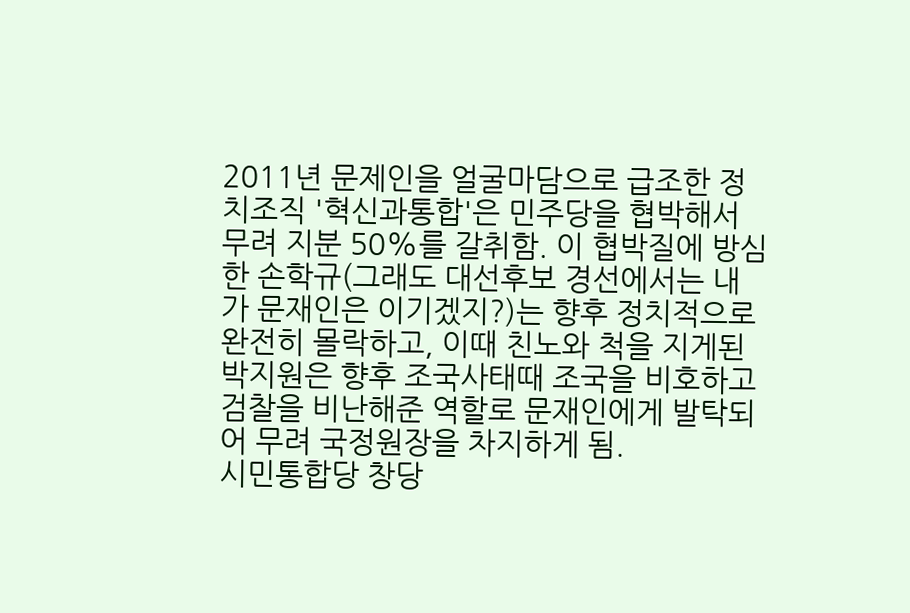2011년 문제인을 얼굴마담으로 급조한 정치조직 '혁신과통합'은 민주당을 협박해서 무려 지분 50%를 갈취함. 이 협박질에 방심한 손학규(그래도 대선후보 경선에서는 내가 문재인은 이기겠지?)는 향후 정치적으로 완전히 몰락하고, 이때 친노와 척을 지게된 박지원은 향후 조국사태때 조국을 비호하고 검찰을 비난해준 역할로 문재인에게 발탁되어 무려 국정원장을 차지하게 됨.
시민통합당 창당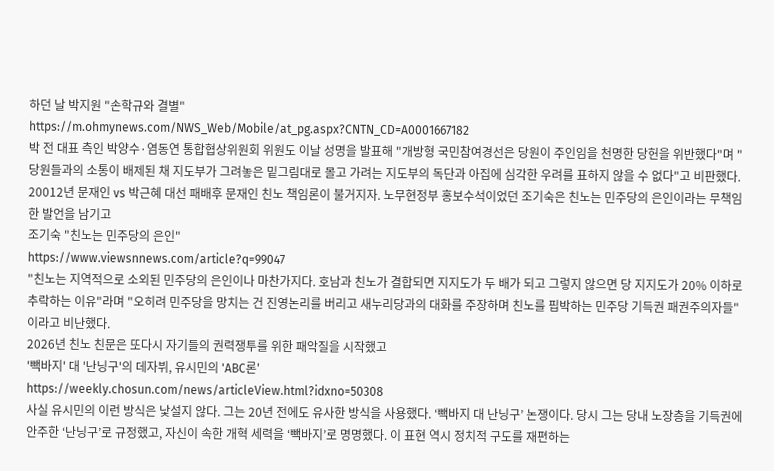하던 날 박지원 "손학규와 결별"
https://m.ohmynews.com/NWS_Web/Mobile/at_pg.aspx?CNTN_CD=A0001667182
박 전 대표 측인 박양수·염동연 통합협상위원회 위원도 이날 성명을 발표해 "개방형 국민참여경선은 당원이 주인임을 천명한 당헌을 위반했다"며 "당원들과의 소통이 배제된 채 지도부가 그려놓은 밑그림대로 몰고 가려는 지도부의 독단과 아집에 심각한 우려를 표하지 않을 수 없다"고 비판했다.
20012년 문재인 vs 박근혜 대선 패배후 문재인 친노 책임론이 불거지자. 노무현정부 홍보수석이었던 조기숙은 친노는 민주당의 은인이라는 무책임한 발언을 남기고
조기숙 "친노는 민주당의 은인"
https://www.viewsnnews.com/article?q=99047
"친노는 지역적으로 소외된 민주당의 은인이나 마찬가지다. 호남과 친노가 결합되면 지지도가 두 배가 되고 그렇지 않으면 당 지지도가 20% 이하로 추락하는 이유"라며 "오히려 민주당을 망치는 건 진영논리를 버리고 새누리당과의 대화를 주장하며 친노를 핍박하는 민주당 기득권 패권주의자들"이라고 비난했다.
2026년 친노 친문은 또다시 자기들의 권력쟁투를 위한 패악질을 시작했고
'빽바지' 대 '난닝구'의 데자뷔, 유시민의 'ABC론'
https://weekly.chosun.com/news/articleView.html?idxno=50308
사실 유시민의 이런 방식은 낯설지 않다. 그는 20년 전에도 유사한 방식을 사용했다. ‘빽바지 대 난닝구’ 논쟁이다. 당시 그는 당내 노장층을 기득권에 안주한 ‘난닝구’로 규정했고, 자신이 속한 개혁 세력을 ‘빽바지’로 명명했다. 이 표현 역시 정치적 구도를 재편하는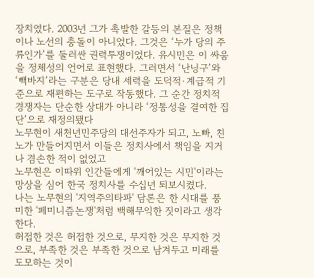장치였다. 2003년 그가 촉발한 갈등의 본질은 정책이나 노선의 충돌이 아니었다. 그것은 ‘누가 당의 주류인가’를 둘러싼 권력투쟁이었다. 유시민은 이 싸움을 정체성의 언어로 표현했다. 그러면서 ‘난닝구’와 ‘빽바지’라는 구분은 당내 세력을 도덕적·계급적 기준으로 재편하는 도구로 작동했다. 그 순간 정치적 경쟁자는 단순한 상대가 아니라 ‘정통성을 결여한 집단’으로 재정의됐다
노무현이 새천년민주당의 대선주자가 되고, 노빠, 친노가 만들어지면서 이들은 정치사에서 책임을 지거나 겸손한 적이 없었고
노무현은 이따위 인간들에게 '깨어있는 시민'이라는 망상을 심어 한국 정치사를 수십년 퇴보시켰다.
나는 노무현의 '지역주의타파' 담론은 한 시대를 풍미한 '페미니즘논쟁'처럼 백해무익한 짓이라고 생각한다.
허접한 것은 허접한 것으로, 무지한 것은 무지한 것으로, 부족한 것은 부족한 것으로 남겨두고 미래를 도모하는 것이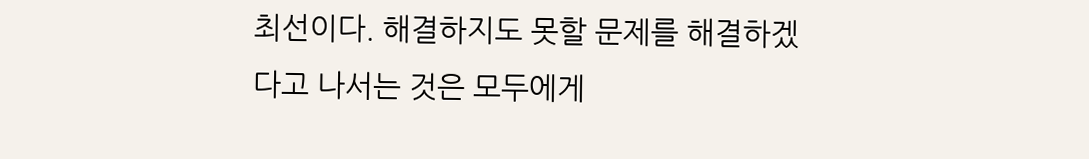최선이다. 해결하지도 못할 문제를 해결하겠다고 나서는 것은 모두에게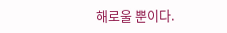해로울 뿐이다.